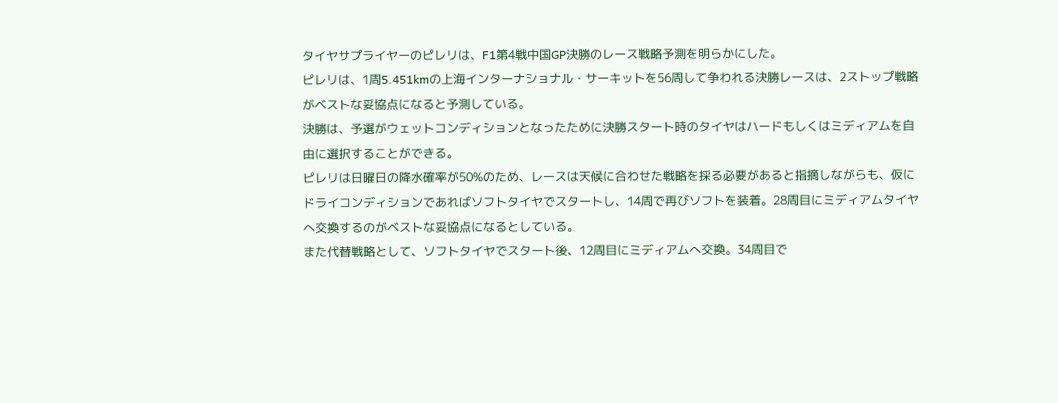タイヤサプライヤーのピレリは、F1第4戦中国GP決勝のレース戦略予測を明らかにした。
ピレリは、1周5.451kmの上海インターナショナル・サーキットを56周して争われる決勝レースは、2ストップ戦略がベストな妥協点になると予測している。
決勝は、予選がウェットコンディションとなったために決勝スタート時のタイヤはハードもしくはミディアムを自由に選択することができる。
ピレリは日曜日の降水確率が50%のため、レースは天候に合わせた戦略を採る必要があると指摘しながらも、仮にドライコンディションであればソフトタイヤでスタートし、14周で再びソフトを装着。28周目にミディアムタイヤへ交換するのがベストな妥協点になるとしている。
また代替戦略として、ソフトタイヤでスタート後、12周目にミディアムへ交換。34周目で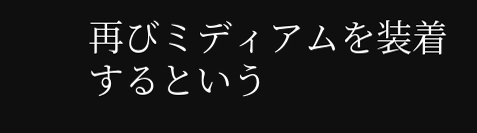再びミディアムを装着するという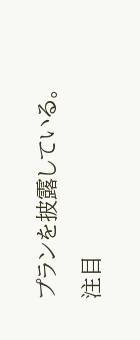プランを披露している。
注目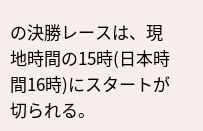の決勝レースは、現地時間の15時(日本時間16時)にスタートが切られる。